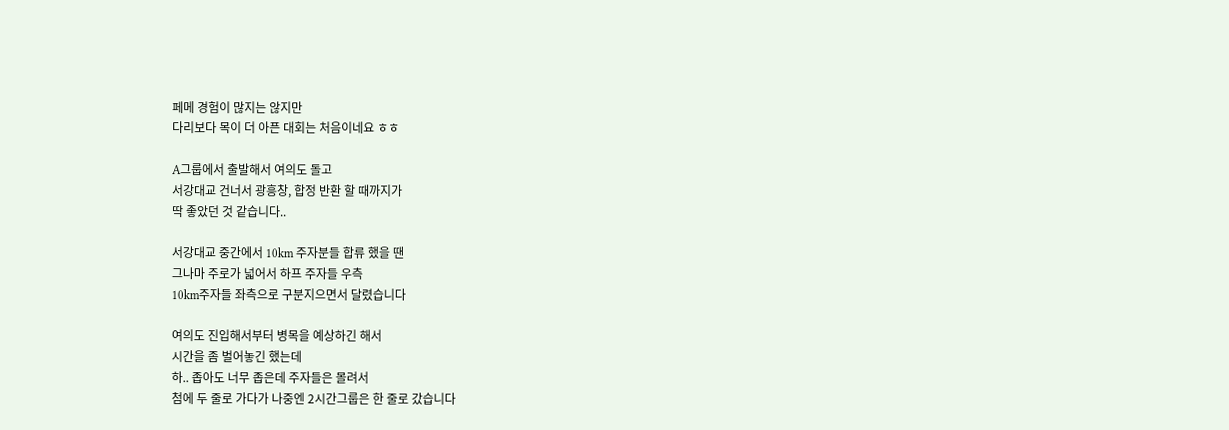페메 경험이 많지는 않지만
다리보다 목이 더 아픈 대회는 처음이네요 ㅎㅎ

A그룹에서 출발해서 여의도 돌고
서강대교 건너서 광흥창, 합정 반환 할 때까지가
딱 좋았던 것 같습니다..

서강대교 중간에서 10km 주자분들 합류 했을 땐
그나마 주로가 넓어서 하프 주자들 우측
10km주자들 좌측으로 구분지으면서 달렸습니다

여의도 진입해서부터 병목을 예상하긴 해서
시간을 좀 벌어놓긴 했는데
하.. 좁아도 너무 좁은데 주자들은 몰려서
첨에 두 줄로 가다가 나중엔 2시간그룹은 한 줄로 갔습니다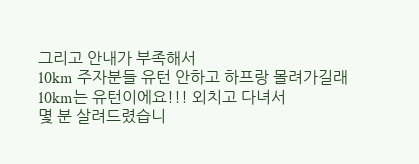그리고 안내가 부족해서
10km 주자분들 유턴 안하고 하프랑 몰려가길래
10km는 유턴이에요!!! 외치고 다녀서
몇 분 살려드렸습니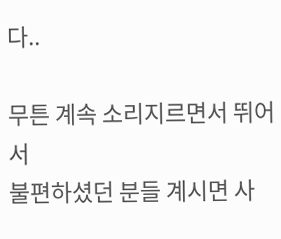다..

무튼 계속 소리지르면서 뛰어서
불편하셨던 분들 계시면 사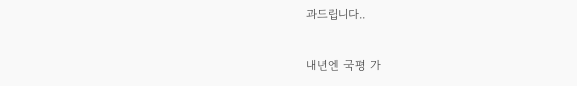과드립니다..

내년엔 국평 가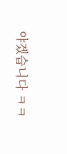야겠습니다 ㅋㅋ